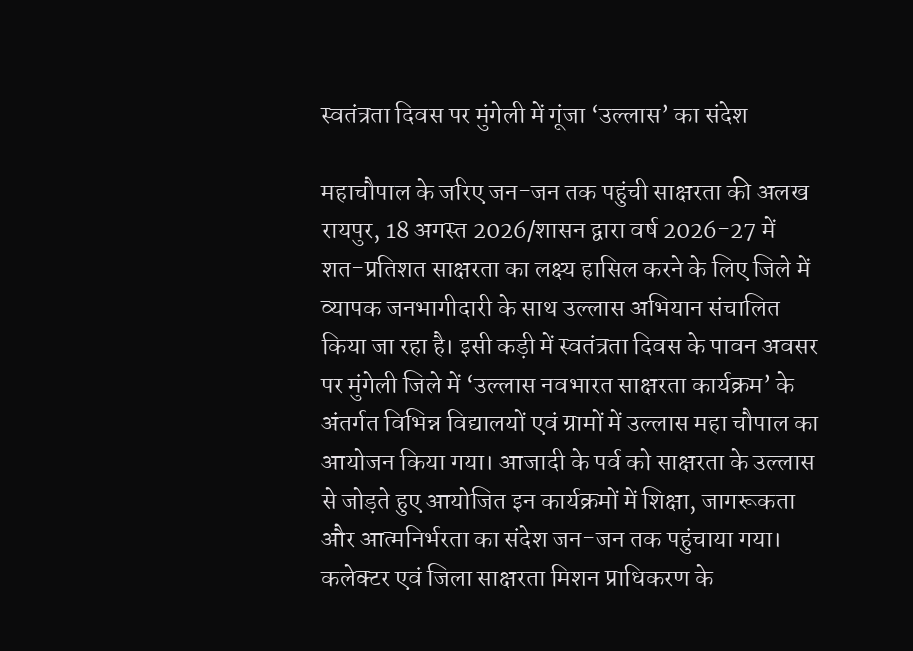स्वतंत्रता दिवस पर मुंगेली में गूंजा ‘उल्लास’ का संदेश

महाचौपाल के जरिए जन-जन तक पहुंची साक्षरता की अलख
रायपुर, 18 अगस्त 2026/शासन द्वारा वर्ष 2026-27 में शत-प्रतिशत साक्षरता का लक्ष्य हासिल करने के लिए जिले में व्यापक जनभागीदारी के साथ उल्लास अभियान संचालित किया जा रहा है। इसी कड़ी में स्वतंत्रता दिवस के पावन अवसर पर मुंगेली जिले में ‘उल्लास नवभारत साक्षरता कार्यक्रम’ के अंतर्गत विभिन्न विद्यालयों एवं ग्रामों में उल्लास महा चौपाल का आयोजन किया गया। आजादी के पर्व को साक्षरता के उल्लास से जोड़ते हुए आयोजित इन कार्यक्रमों में शिक्षा, जागरूकता और आत्मनिर्भरता का संदेश जन-जन तक पहुंचाया गया।
कलेक्टर एवं जिला साक्षरता मिशन प्राधिकरण के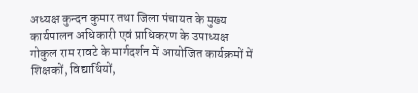अध्यक्ष कुन्दन कुमार तथा जिला पंचायत के मुख्य कार्यपालन अधिकारी एवं प्राधिकरण के उपाध्यक्ष गोकुल राम रावटे के मार्गदर्शन में आयोजित कार्यक्रमों में शिक्षकों, विद्यार्थियों,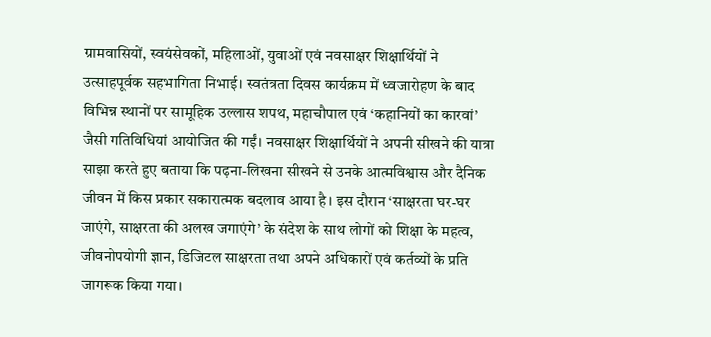ग्रामवासियों, स्वयंसेवकों, महिलाओं, युवाओं एवं नवसाक्षर शिक्षार्थियों ने उत्साहपूर्वक सहभागिता निभाई। स्वतंत्रता दिवस कार्यक्रम में ध्वजारोहण के बाद विभिन्न स्थानों पर सामूहिक उल्लास शपथ, महाचौपाल एवं ‘कहानियों का कारवां’ जैसी गतिविधियां आयोजित की गईं। नवसाक्षर शिक्षार्थियों ने अपनी सीखने की यात्रा साझा करते हुए बताया कि पढ़ना-लिखना सीखने से उनके आत्मविश्वास और दैनिक जीवन में किस प्रकार सकारात्मक बदलाव आया है। इस दौरान ‘साक्षरता घर-घर जाएंगे, साक्षरता की अलख जगाएंगे’ के संदेश के साथ लोगों को शिक्षा के महत्व, जीवनोपयोगी ज्ञान, डिजिटल साक्षरता तथा अपने अधिकारों एवं कर्तव्यों के प्रति जागरूक किया गया।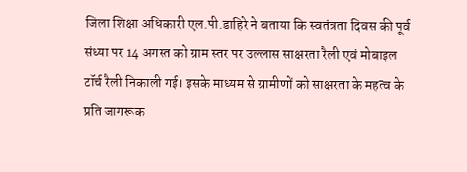जिला शिक्षा अधिकारी एल.पी.डाहिरे ने बताया कि स्वतंत्रता दिवस की पूर्व संध्या पर 14 अगस्त को ग्राम स्तर पर उल्लास साक्षरता रैली एवं मोबाइल टॉर्च रैली निकाली गई। इसके माध्यम से ग्रामीणों को साक्षरता के महत्व के प्रति जागरूक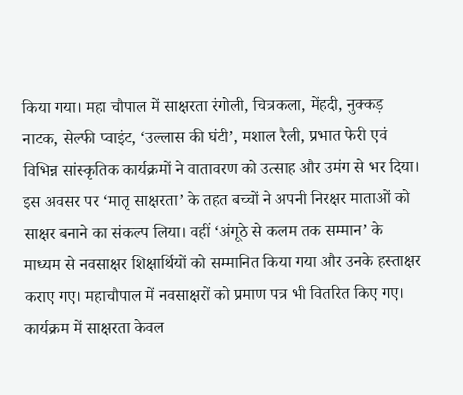किया गया। महा चौपाल में साक्षरता रंगोली, चित्रकला, मेंहदी, नुक्कड़ नाटक, सेल्फी प्वाइंट, ‘उल्लास की घंटी’, मशाल रैली, प्रभात फेरी एवं विभिन्न सांस्कृतिक कार्यक्रमों ने वातावरण को उत्साह और उमंग से भर दिया। इस अवसर पर ‘मातृ साक्षरता’ के तहत बच्चों ने अपनी निरक्षर माताओं को साक्षर बनाने का संकल्प लिया। वहीं ‘अंगूठे से कलम तक सम्मान’ के माध्यम से नवसाक्षर शिक्षार्थियों को सम्मानित किया गया और उनके हस्ताक्षर कराए गए। महाचौपाल में नवसाक्षरों को प्रमाण पत्र भी वितरित किए गए।
कार्यक्रम में साक्षरता केवल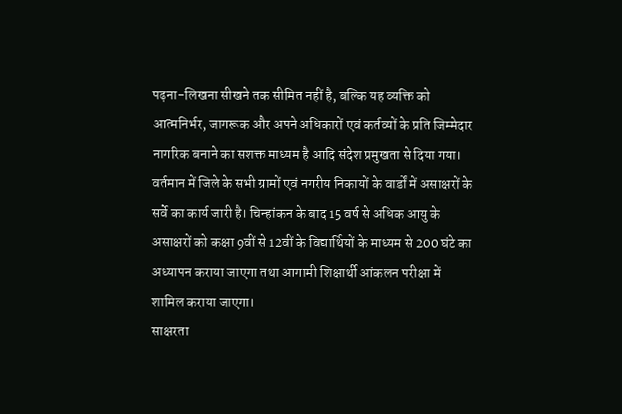पढ़ना-लिखना सीखने तक सीमित नहीं है, बल्कि यह व्यक्ति को आत्मनिर्भर, जागरूक और अपने अधिकारों एवं कर्तव्यों के प्रति जिम्मेदार नागरिक बनाने का सशक्त माध्यम है आदि संदेश प्रमुखता से दिया गया। वर्तमान में जिले के सभी ग्रामों एवं नगरीय निकायों के वार्डों में असाक्षरों के सर्वे का कार्य जारी है। चिन्हांकन के बाद 15 वर्ष से अधिक आयु के असाक्षरों को कक्षा 9वीं से 12वीं के विद्यार्थियों के माध्यम से 200 घंटे का अध्यापन कराया जाएगा तथा आगामी शिक्षार्थी आंकलन परीक्षा में शामिल कराया जाएगा।
साक्षरता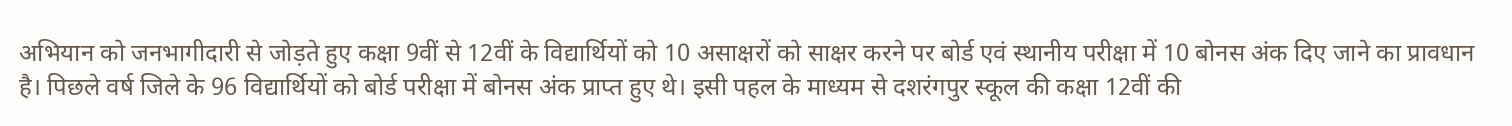अभियान को जनभागीदारी से जोड़ते हुए कक्षा 9वीं से 12वीं के विद्यार्थियों को 10 असाक्षरों को साक्षर करने पर बोर्ड एवं स्थानीय परीक्षा में 10 बोनस अंक दिए जाने का प्रावधान है। पिछले वर्ष जिले के 96 विद्यार्थियों को बोर्ड परीक्षा में बोनस अंक प्राप्त हुए थे। इसी पहल के माध्यम से दशरंगपुर स्कूल की कक्षा 12वीं की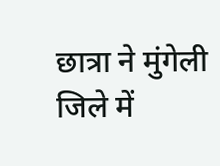छात्रा ने मुंगेली जिले में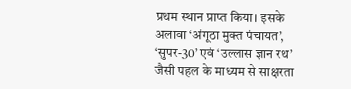प्रथम स्थान प्राप्त किया। इसके अलावा ‘अंगूठा मुक्त पंचायत’, ‘सुपर-30’ एवं ‘उल्लास ज्ञान रथ’ जैसी पहल के माध्यम से साक्षरता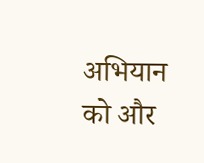अभियान को और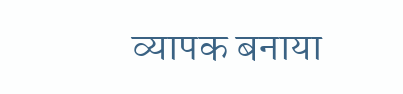व्यापक बनाया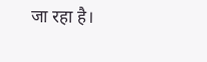जा रहा है।